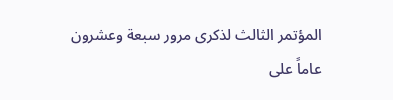المؤتمر الثالث لذكرى مرور سبعة وعشرون عاماً على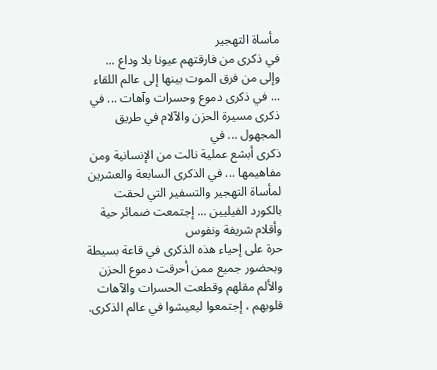مأساة التهجير
في ذكرى من فارقتهم عيونا بلا وداع ... وإلى من فرق الموت بينها إلى عالم اللقاء ... في ذكرى دموع وحسرات وآهات ... في ذكرى مسيرة الحزن والآلام في طريق المجهول ... في
ذكرى أبشع عملية نالت من الإنسانية ومن مفاهيمها ... في الذكرى السابعة والعشرين لمأساة التهجير والتسفير التي لحقت بالكورد الفيليين ... إجتمعت ضمائر حية وأقلام شريفة ونفوس
حرة على إحياء هذه الذكرى في قاعة بسيطة وبحضور جميع ممن أحرقت دموع الحزن والألم مقلهم وقطعت الحسرات والآهات قلوبهم ، إجتمعوا ليعيشوا في عالم الذكرى.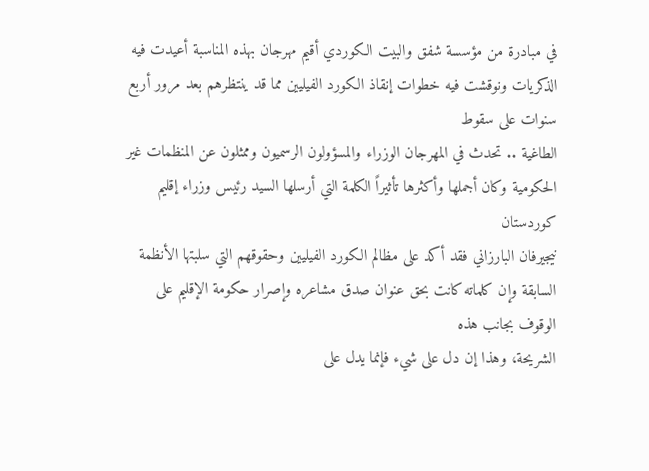في مبادرة من مؤسسة شفق والبيت الكوردي أقيم مهرجان بهذه المناسبة أعيدت فيه الذكريات ونوقشت فيه خطوات إنقاذ الكورد الفيليين مما قد ينتظرهم بعد مرور أربع سنوات على سقوط
الطاغية .. تحدث في المهرجان الوزراء والمسؤولون الرسميون وممثلون عن المنظمات غير الحكومية وكان أجملها وأكثرها تأثيراً الكلمة التي أرسلها السيد رئيس وزراء إقليم كوردستان
نيجيرفان البارزاني فقد أكد على مظالم الكورد الفيليين وحقوقهم التي سلبتها الأنظمة السابقة وإن كلماته كانت بحق عنوان صدق مشاعره وإصرار حكومة الإقليم على الوقوف بجانب هذه
الشريحة، وهذا إن دل على شيء فإنما يدل على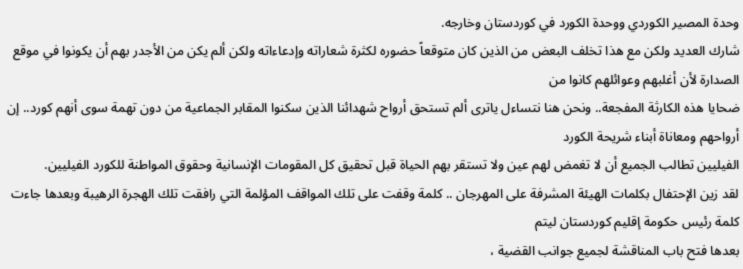وحدة المصير الكوردي ووحدة الكورد في كوردستان وخارجه.
شارك العديد ولكن مع هذا تخلف البعض من الذين كان متوقعاً حضوره لكثرة شعاراته وإدعاءاته ولكن ألم يكن من الأجدر بهم أن يكونوا في موقع الصدارة لأن أغلبهم وعوائلهم كانوا من
ضحايا هذه الكارثة المفجعة.. ونحن هنا نتساءل ياترى ألم تستحق أرواح شهدائنا الذين سكنوا المقابر الجماعية من دون تهمة سوى أنهم كورد.. إن أرواحهم ومعاناة أبناء شريحة الكورد
الفيليين تطالب الجميع أن لا تغمض لهم عين ولا تستقر بهم الحياة قبل تحقيق كل المقومات الإنسانية وحقوق المواطنة للكورد الفيليين.
لقد زين الإحتفال بكلمات الهيئة المشرفة على المهرجان .. كلمة وقفت على تلك المواقف المؤلمة التي رافقت تلك الهجرة الرهيبة وبعدها جاءت كلمة رئيس حكومة إقليم كوردستان ليتم
بعدها فتح باب المناقشة لجميع جوانب القضية ،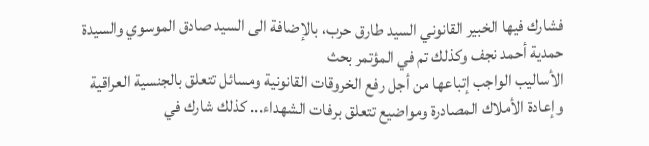فشارك فيها الخبير القانوني السيد طارق حرب، بالإضافة الى السيد صادق الموسوي والسيدة حمدية أحمد نجف وكذلك تم في المؤتمر بحث
الأساليب الواجب إتباعها من أجل رفع الخروقات القانونية ومسائل تتعلق بالجنسية العراقية وإعادة الأملاك المصادرة ومواضيع تتعلق برفات الشهداء... كذلك شارك في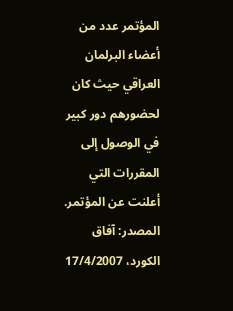المؤتمر عدد من
أعضاء البرلمان العراقي حيث كان لحضورهم دور كبير في الوصول إلى المقررات التي أعلنت عن المؤتمر.
المصدر: آفاق الكورد، 17/4/2007